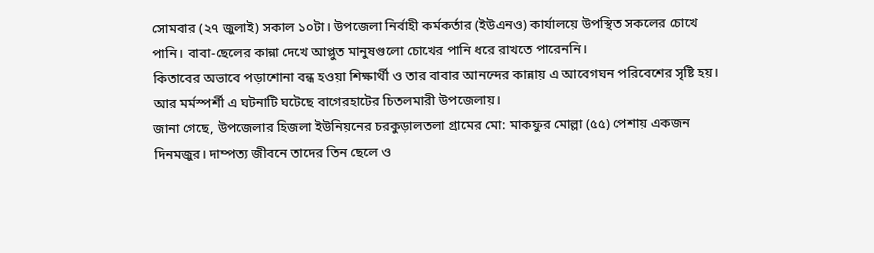সোমবার (২৭ জুলাই) সকাল ১০টা। উপজেলা নির্বাহী কর্মকর্তার (ইউএনও) কার্যালয়ে উপস্থিত সকলের চোখে পানি। বাবা-ছেলের কান্না দেখে আপ্লুত মানুষগুলো চোখের পানি ধরে রাখতে পারেননি।
কিতাবের অভাবে পড়াশোনা বন্ধ হওয়া শিক্ষার্থী ও তার বাবার আনন্দের কান্নায় এ আবেগঘন পরিবেশের সৃষ্টি হয়। আর মর্মস্পর্শী এ ঘটনাটি ঘটেছে বাগেরহাটের চিতলমারী উপজেলায়।
জানা গেছে, উপজেলার হিজলা ইউনিয়নের চরকুড়ালতলা গ্রামের মো: মাকফুর মোল্লা (৫৫) পেশায় একজন দিনমজুর। দাম্পত্য জীবনে তাদের তিন ছেলে ও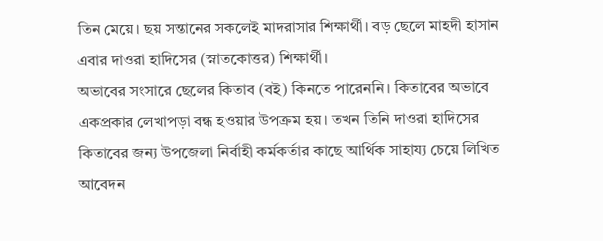তিন মেয়ে। ছয় সন্তানের সকলেই মাদরাসার শিক্ষার্থী। বড় ছেলে মাহদী হাসান এবার দাওরা হাদিসের (স্নাতকোত্তর) শিক্ষার্থী।
অভাবের সংসারে ছেলের কিতাব (বই) কিনতে পারেননি। কিতাবের অভাবে একপ্রকার লেখাপড়া বন্ধ হওয়ার উপক্রম হয়। তখন তিনি দাওরা হাদিসের কিতাবের জন্য উপজেলা নির্বাহী কর্মকর্তার কাছে আর্থিক সাহায্য চেয়ে লিখিত আবেদন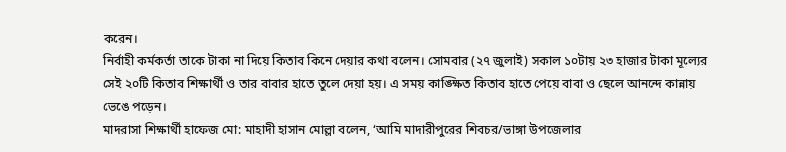করেন।
নির্বাহী কর্মকর্তা তাকে টাকা না দিয়ে কিতাব কিনে দেয়ার কথা বলেন। সোমবার (২৭ জুলাই) সকাল ১০টায় ২৩ হাজার টাকা মূল্যের সেই ২০টি কিতাব শিক্ষার্থী ও তার বাবার হাতে তুলে দেয়া হয়। এ সময় কাঙ্ক্ষিত কিতাব হাতে পেয়ে বাবা ও ছেলে আনন্দে কান্নায় ভেঙে পড়েন।
মাদরাসা শিক্ষার্থী হাফেজ মো: মাহাদী হাসান মোল্লা বলেন, ‘আমি মাদারীপুরের শিবচর/ভাঙ্গা উপজেলার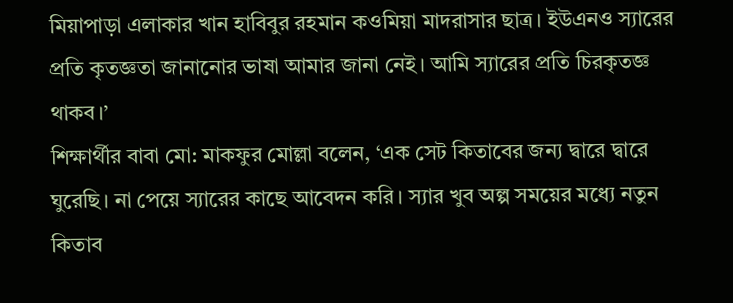মিয়াপাড়া এলাকার খান হাবিবুর রহমান কওমিয়া মাদরাসার ছাত্র। ইউএনও স্যারের প্রতি কৃতজ্ঞতা জানানোর ভাষা আমার জানা নেই। আমি স্যারের প্রতি চিরকৃতজ্ঞ থাকব।’
শিক্ষার্থীর বাবা মো: মাকফুর মোল্লা বলেন, ‘এক সেট কিতাবের জন্য দ্বারে দ্বারে ঘুরেছি। না পেয়ে স্যারের কাছে আবেদন করি। স্যার খুব অল্প সময়ের মধ্যে নতুন কিতাব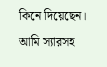কিনে দিয়েছেন। আমি স্যারসহ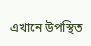এখানে উপস্থিত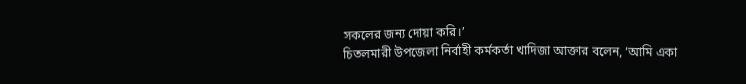সকলের জন্য দোয়া করি।’
চিতলমারী উপজেলা নির্বাহী কর্মকর্তা খাদিজা আক্তার বলেন, ‘আমি একা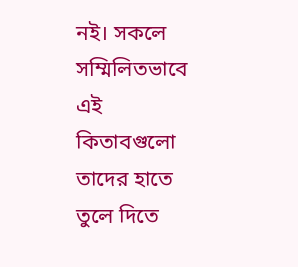নই। সকলে সম্মিলিতভাবে এই কিতাবগুলো তাদের হাতে তুলে দিতে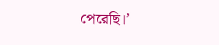পেরেছি।’